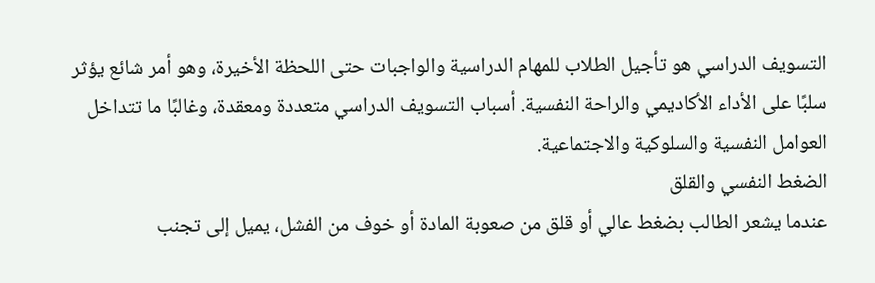التسويف الدراسي هو تأجيل الطلاب للمهام الدراسية والواجبات حتى اللحظة الأخيرة، وهو أمر شائع يؤثر سلبًا على الأداء الأكاديمي والراحة النفسية. أسباب التسويف الدراسي متعددة ومعقدة، وغالبًا ما تتداخل العوامل النفسية والسلوكية والاجتماعية.
الضغط النفسي والقلق
عندما يشعر الطالب بضغط عالي أو قلق من صعوبة المادة أو خوف من الفشل، يميل إلى تجنب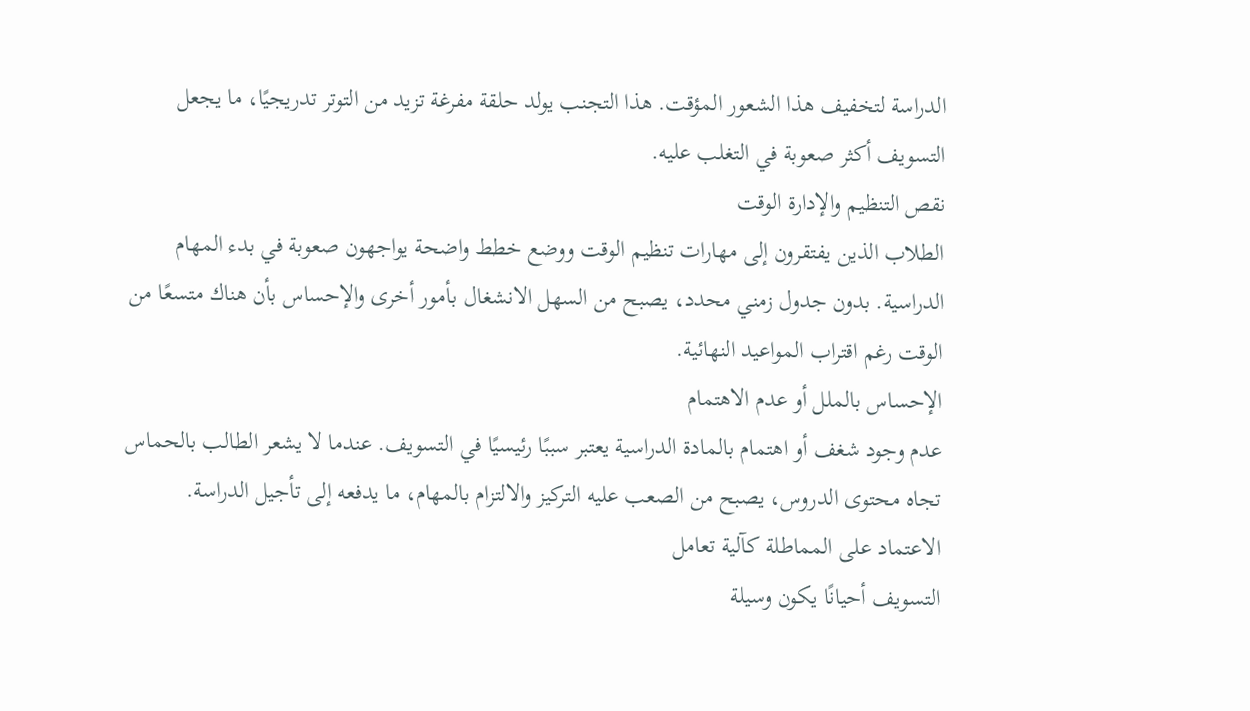الدراسة لتخفيف هذا الشعور المؤقت. هذا التجنب يولد حلقة مفرغة تزيد من التوتر تدريجيًا، ما يجعل التسويف أكثر صعوبة في التغلب عليه.
نقص التنظيم والإدارة الوقت
الطلاب الذين يفتقرون إلى مهارات تنظيم الوقت ووضع خطط واضحة يواجهون صعوبة في بدء المهام الدراسية. بدون جدول زمني محدد، يصبح من السهل الانشغال بأمور أخرى والإحساس بأن هناك متسعًا من الوقت رغم اقتراب المواعيد النهائية.
الإحساس بالملل أو عدم الاهتمام
عدم وجود شغف أو اهتمام بالمادة الدراسية يعتبر سببًا رئيسيًا في التسويف. عندما لا يشعر الطالب بالحماس تجاه محتوى الدروس، يصبح من الصعب عليه التركيز والالتزام بالمهام، ما يدفعه إلى تأجيل الدراسة.
الاعتماد على المماطلة كآلية تعامل
التسويف أحيانًا يكون وسيلة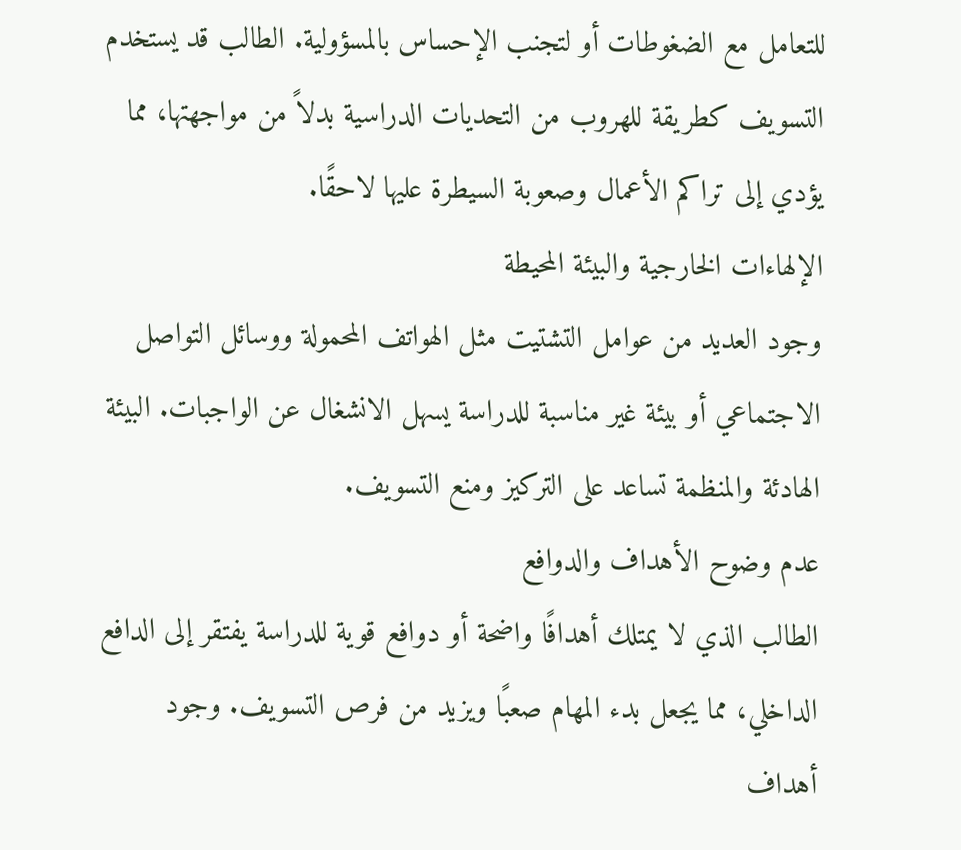للتعامل مع الضغوطات أو لتجنب الإحساس بالمسؤولية. الطالب قد يستخدم التسويف كطريقة للهروب من التحديات الدراسية بدلاً من مواجهتها، مما يؤدي إلى تراكم الأعمال وصعوبة السيطرة عليها لاحقًا.
الإلهاءات الخارجية والبيئة المحيطة
وجود العديد من عوامل التشتيت مثل الهواتف المحمولة ووسائل التواصل الاجتماعي أو بيئة غير مناسبة للدراسة يسهل الانشغال عن الواجبات. البيئة الهادئة والمنظمة تساعد على التركيز ومنع التسويف.
عدم وضوح الأهداف والدوافع
الطالب الذي لا يمتلك أهدافًا واضحة أو دوافع قوية للدراسة يفتقر إلى الدافع الداخلي، مما يجعل بدء المهام صعبًا ويزيد من فرص التسويف. وجود أهداف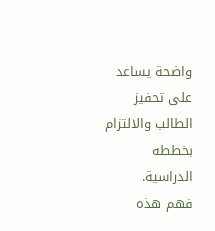واضحة يساعد على تحفيز الطالب والالتزام بخططه الدراسية.
فهم هذه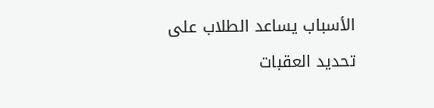الأسباب يساعد الطلاب على تحديد العقبات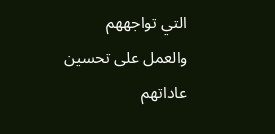التي تواجههم والعمل على تحسين عاداتهم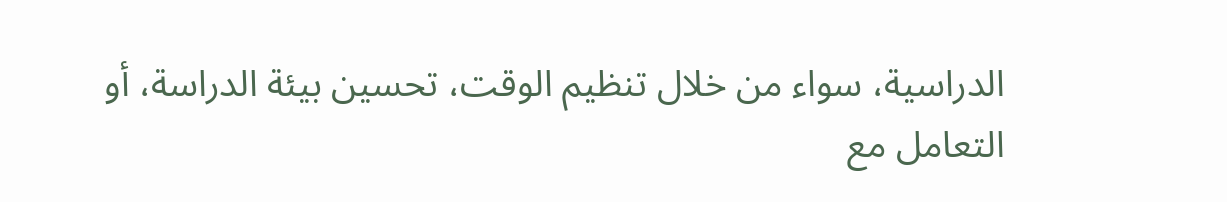الدراسية، سواء من خلال تنظيم الوقت، تحسين بيئة الدراسة، أو التعامل مع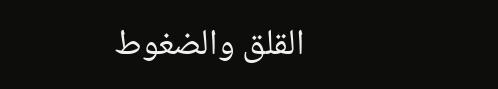القلق والضغوط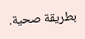بطريقة صحية.